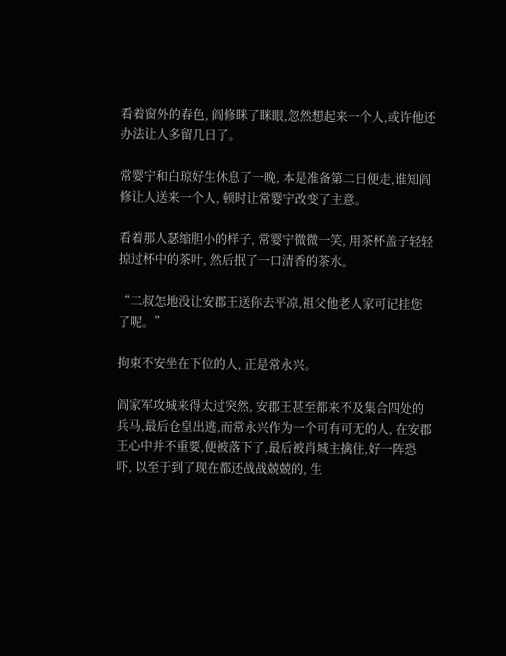看着窗外的春色, 阎修眯了眯眼,忽然想起来一个人,或许他还办法让人多留几日了。

常婴宁和白琼好生休息了一晚, 本是准备第二日便走,谁知阎修让人送来一个人, 顿时让常婴宁改变了主意。

看着那人瑟缩胆小的样子, 常婴宁微微一笑, 用茶杯盖子轻轻掠过杯中的茶叶, 然后抿了一口清香的茶水。

“二叔怎地没让安郡王送你去平凉,祖父他老人家可记挂您了呢。”

拘束不安坐在下位的人, 正是常永兴。

阎家军攻城来得太过突然, 安郡王甚至都来不及集合四处的兵马,最后仓皇出逃,而常永兴作为一个可有可无的人, 在安郡王心中并不重要,便被落下了,最后被肖城主擒住,好一阵恐吓, 以至于到了现在都还战战兢兢的, 生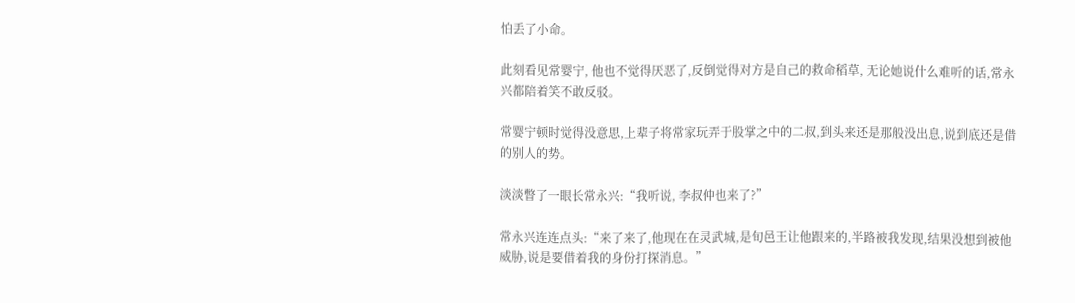怕丢了小命。

此刻看见常婴宁, 他也不觉得厌恶了,反倒觉得对方是自己的救命稻草, 无论她说什么难听的话,常永兴都陪着笑不敢反驳。

常婴宁顿时觉得没意思,上辈子将常家玩弄于股掌之中的二叔,到头来还是那般没出息,说到底还是借的别人的势。

淡淡瞥了一眼长常永兴:“我听说, 李叔仲也来了?”

常永兴连连点头:“来了来了,他现在在灵武城,是旬邑王让他跟来的,半路被我发现,结果没想到被他威胁,说是要借着我的身份打探消息。”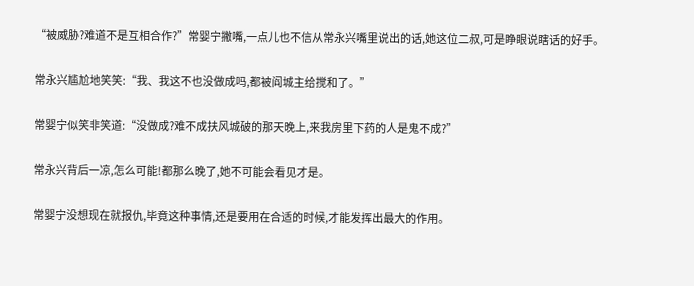“被威胁?难道不是互相合作?”常婴宁撇嘴,一点儿也不信从常永兴嘴里说出的话,她这位二叔,可是睁眼说瞎话的好手。

常永兴尴尬地笑笑:“我、我这不也没做成吗,都被阎城主给搅和了。”

常婴宁似笑非笑道:“没做成?难不成扶风城破的那天晚上,来我房里下药的人是鬼不成?”

常永兴背后一凉,怎么可能!都那么晚了,她不可能会看见才是。

常婴宁没想现在就报仇,毕竟这种事情,还是要用在合适的时候,才能发挥出最大的作用。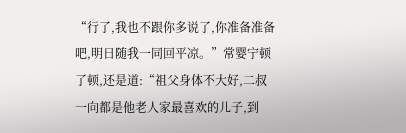“行了,我也不跟你多说了,你准备准备吧,明日随我一同回平凉。”常婴宁顿了顿,还是道:“祖父身体不大好,二叔一向都是他老人家最喜欢的儿子,到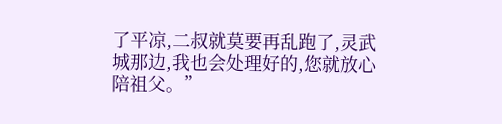了平凉,二叔就莫要再乱跑了,灵武城那边,我也会处理好的,您就放心陪祖父。”